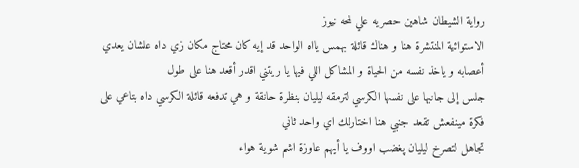رواية الشيطان شاهين حصريه علي لمحه نيوز
الاستوائية المنتشرة هنا و هناك قائلة بهمس يااه الواحد قد إيه كان محتاج مكان زي داه علشان يعدي أعصابه و ياخذ نفسه من الحياة و المشاكل اللي فيها يا ريتني اقدر أقعد هنا على طول
جلس إلى جانبها على نفسها الكرسي لترمقه ليليان بنظرة حانقة و هي تدفعه قائلة الكرسي داه بتاعي على فكرة مينفعش تقعد جنبي هنا اختارلك اي واحد ثاني
تجاهل لتصرخ ليليان پغضب اووف يا أيهم عاوزة اشم شوية هواء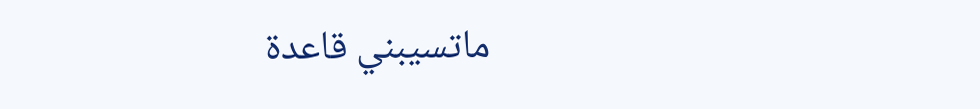ماتسيبني قاعدة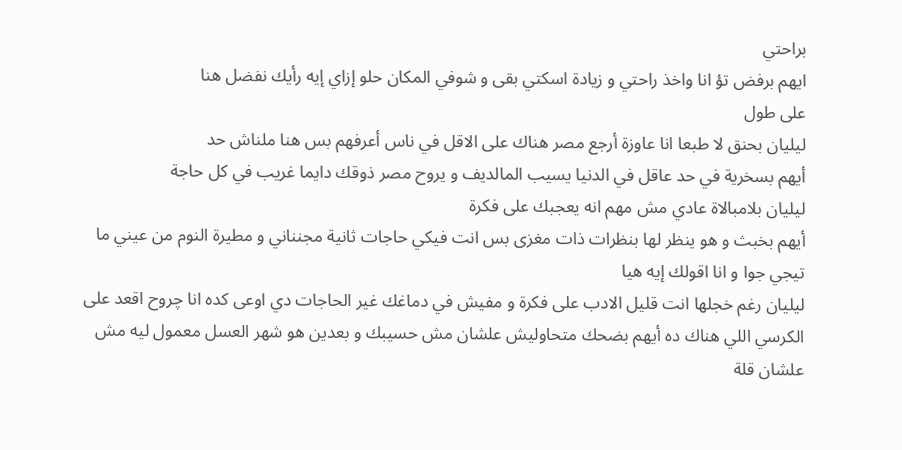براحتي
ايهم برفض تؤ انا واخذ راحتي و زيادة اسكتي بقى و شوفي المكان حلو إزاي إيه رأيك نفضل هنا
على طول
ليليان بحنق لا طبعا انا عاوزة أرجع مصر هناك على الاقل في ناس أعرفهم بس هنا ملناش حد
أيهم بسخرية في حد عاقل في الدنيا يسيب المالديف و يروح مصر ذوقك دايما غريب في كل حاجة
ليليان بلامبالاة عادي مش مهم انه يعجبك على فكرة
أيهم بخبث و هو ينظر لها بنظرات ذات مغزى بس انت فيكي حاجات ثانية مجنناني و مطيرة النوم من عيني ما تيجي جوا و انا اقولك إيه هيا
ليليان رغم خجلها انت قليل الادب على فكرة و مفيش في دماغك غير الحاجات دي اوعى كده انا چروح اقعد على الكرسي اللي هناك ده أيهم بضحك متحاوليش علشان مش حسيبك و بعدين هو شهر العسل معمول ليه مش علشان قلة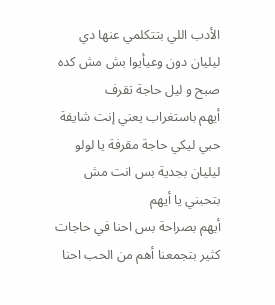الأدب اللي بتتكلمي عنها دي
ليليان دون وعيأيوا بش مش كده صبح و ليل حاجة تقرف
أيهم باستغراب يعني إنت شايفة حبي ليكي حاجة مقرفة يا لولو
ليليان بجدية بس انت مش بتحبني يا أيهم
أيهم بصراحة بس احنا في حاجات كثير بتجمعنا أهم من الحب احنا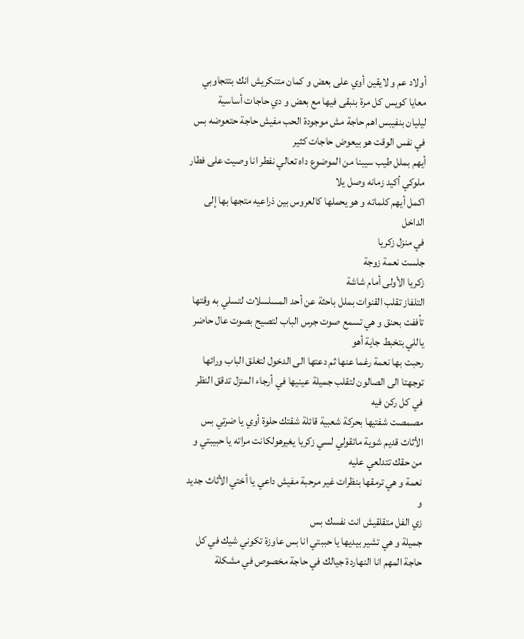أولاد عم و لايقين أوي على بعض و كمان متنكريش انك بتتجاوبي معايا كويس كل مرة بنبقى فيها مع بعض و دي حاجات أساسية
ليليان بنفيبس اهم حاجة مش موجودة الحب مفيش حاجة حتعوضه بس في نفس الوقت هو بيعوض حاجات كثير
أيهم بملل طيب سيبنا من الموضوع داه تعالي نفطر انا وصيت على فطار ملوكي أكيد زمانه وصل يلا
اكمل أيهم كلماته و هو يحملها كالعروس بين ذراعيه متجها بها إلى الداخل
في منزل زكريا
جلست نعمة زوجة
زكريا الأولى أمام شاشة
التلفاز تقلب القنوات بملل باحثة عن أحد المسلسلات لتسلي به وقتها تأففت بحنق و هي تسمع صوت جرس الباب لتصيح بصوت عال حاضر ياللي بتخبط جاية أهو
رحبت بها نعمة رغما عنها ثم دعتها الى الدخول لتغلق الباب ورائها
توجهتا الى الصالون لتقلب جميلة عينيها في أرجاء المنزل تدقق النظر في كل ركن فيه
مصمصت شفتيها بحركة شعبية قائلة شقتك حلوة أوي يا ضرتي بس الأثاث قديم شوية ماتقولي لسي زكريا يغيرهولكانت مراته يا حبيبتي و من حقك تتدلعي عليه
نعمة و هي ترمقها بنظرات غير مرحبة مفيش داعي يا أختي الأثاث جديد و
زي الفل متقلقيش انت نفسك بس
جميلة و هي تشير بيديها يا حببتي انا بس عاوزة تكوني شيك في كل حاجة المهم انا النهاردة جيالك في حاجة مخصوص في مشكلة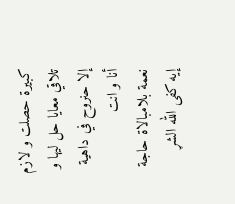كبيرة حصلت و لازم تلاقي معايا حل ليها و إلا حنروح في داهية أنا و انت
نعمة بلامبالاة حاجة إيه كفى الله الشړ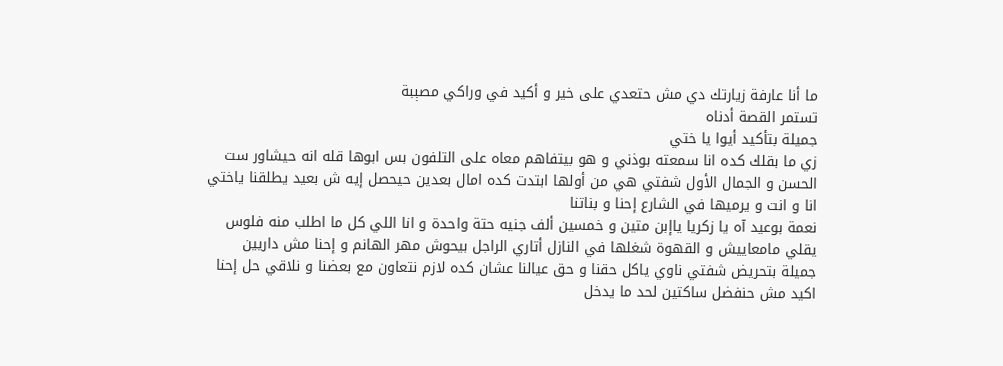ما أنا عارفة زيارتك دي مش حتعدي على خير و أكيد في وراكي مصېبة
تستمر القصة أدناه
جميلة بتأكيد أيوا يا ختي
زي ما بقلك كده انا سمعته بوذني و هو بيتفاهم معاه على التلفون بس ابوها قله انه حيشاور ست الحسن و الجمال الأول شفتي هي من أولها ابتدت كده امال بعدين حيحصل إيه ش بعيد يطلقنا ياختي انا و انت و يرميها في الشارع إحنا و بناتنا
نعمة بوعيد آه يا زكريا ياإبن متين و خمسين ألف جنيه حتة واحدة و انا اللي كل ما اطلب منه فلوس يقلي مامعاييش و القهوة شغلها في النازل أتاري الراجل بيحوش مهر الهانم و إحنا مش داريين
جميلة بتحريض شفتي ناوي ياكل حقنا و حق عيالنا عشان كده لازم نتعاون مع بعضنا و نلاقي حل إحنا اكيد مش حنفضل ساكتين لحد ما يدخل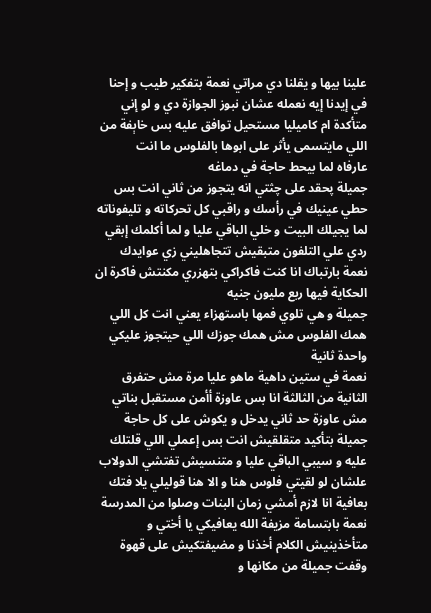علينا بيها و يقلنا دي مراتي نعمة بتفكير طيب و إحنا في إيدنا إيه نعمله عشان نبوز الجوازة دي و لو إني متأكدة ام كاميليا مستحيل توافق عليه بس خاېفة من اللي مايتسمى يأثر على ابوها بالفلوس ما انت
عارفاه لما بيحط حاجة في دماغه
جميلة پحقد على چثتي انه يتجوز من ثاني انت بس حطي عينيك في رأسك و راقبي كل تحركاته و تليفوناته لما يجيلك البيت و خلي الباقي عليا و لما أكلمك إبقي ردي علي التلفون متبقيش تتجاهليني زي عوايدك
نعمة بارتباك انا كنت فاكراكي بتهزري مكنتش فاكرة ان الحكاية فيها ربع مليون جنيه
جميلة و هي تلوي فمها باستهزاء يعني انت كل اللي همك الفلوس مش همك جوزك اللي حيتجوز عليكي واحدة ثانية
نعمة في ستين داهية ماهو عليا مرة مش حتفرق الثانية من الثالثة انا بس عاوزة أأمن مستقبل بناتي مش عاوزة حد ثاني يدخل و يكوش على كل حاجة
جميلة بتأكيد متقلقيش انت بس إعملي اللي قلتلك عليه و سيبي الباقي عليا و متنسيش تفتشي الدولاب علشان لو لقيتي فلوس هنا و الا هنا قوليلي يلا فتك بعافية انا لازم أمشي زمان البنات وصلوا من المدرسة
نعمة بابتسامة مزيفة الله يعافيكي يا أختي و متأخذينيش الكلام أخذنا و مضيفتكيش على قهوة
وقفت جميلة من مكانها و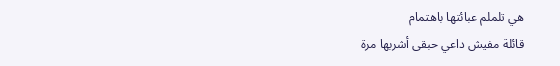هي تلملم عبائتها باهتمام
قائلة مفيش داعي حبقى أشربها مرة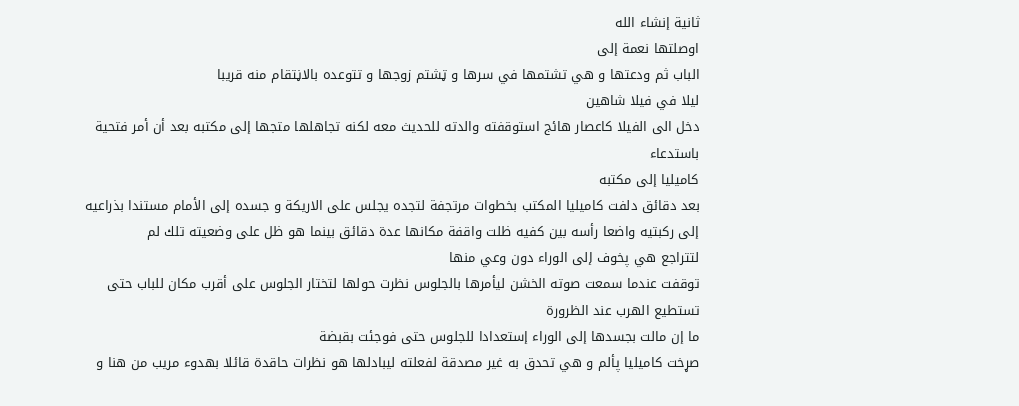ثانية إنشاء الله
اوصلتها نعمة إلى
الباب ثم ودعتها و هي تشتمها في سرها و ټشتم زوجها و تتوعده بالاڼتقام منه قريبا
ليلا في فيلا شاهين
دخل الى الفيلا كاعصار هائج استوقفته والدته للحديث معه لكنه تجاهلها متجها إلى مكتبه بعد أن أمر فتحية باستدعاء
كاميليا إلى مكتبه
بعد دقائق دلفت كاميليا المكتب بخطوات مرتجفة لتجده يجلس على الاريكة و جسده إلى الأمام مستندا بذراعيه إلى ركبتيه واضعا رأسه بين كفيه ظلت واقفة مكانها عدة دقائق بينما هو ظل على وضعيته تلك لم
لتتراجع هي پخوف إلى الوراء دون وعي منها
توقفت عندما سمعت صوته الخشن ليأمرها بالجلوس نظرت حولها لتختار الجلوس على أقرب مكان للباب حتى تستطيع الهرب عند الظرورة
ما إن مالت بجسدها إلى الوراء إستعدادا للجلوس حتى فوجئت بقبضة
صړخت كاميليا پألم و هي تحدق به غير مصدقة لفعلته ليبادلها هو نظرات حاقدة قائلا بهدوء مريب من هنا و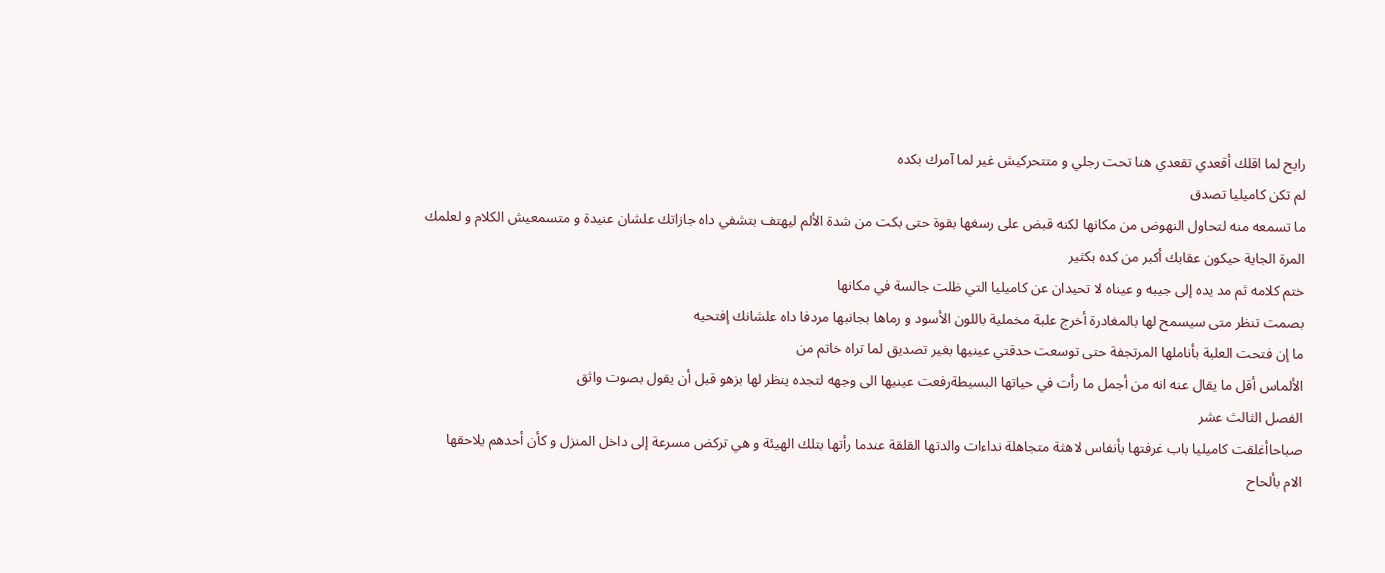رايح لما اقلك أقعدي تقعدي هنا تحت رجلي و متتحركيش غير لما آمرك بكده
لم تكن كاميليا تصدق
ما تسمعه منه لتحاول النهوض من مكانها لكنه قبض على رسغها بقوة حتى بكت من شدة الألم ليهتف بتشفي داه جازاتك علشان عنيدة و متسمعيش الكلام و لعلمك المرة الجاية حيكون عقابك أكبر من كده بكثير
ختم كلامه ثم مد يده إلى جيبه و عيناه لا تحيدان عن كاميليا التي ظلت جالسة في مكانها
بصمت تنظر متى سيسمح لها بالمغادرة أخرج علبة مخملية باللون الأسود و رماها بجانبها مردفا داه علشانك إفتحيه
ما إن فتحت العلبة بأناملها المرتجفة حتى توسعت حدقتي عينيها بغير تصديق لما تراه خاتم من
الألماس أقل ما يقال عنه انه من أجمل ما رأت في حياتها البسيطةرفعت عينيها الى وجهه لتجده ينظر لها بزهو قبل أن يقول بصوت واثق
الفصل الثالث عشر
صباحاأغلقت كاميليا باب غرفتها بأنفاس لاهثة متجاهلة نداءات والدتها القلقة عندما رأتها بتلك الهيئة و هي تركض مسرعة إلى داخل المنزل و كأن أحدهم يلاحقها
الام بألحاح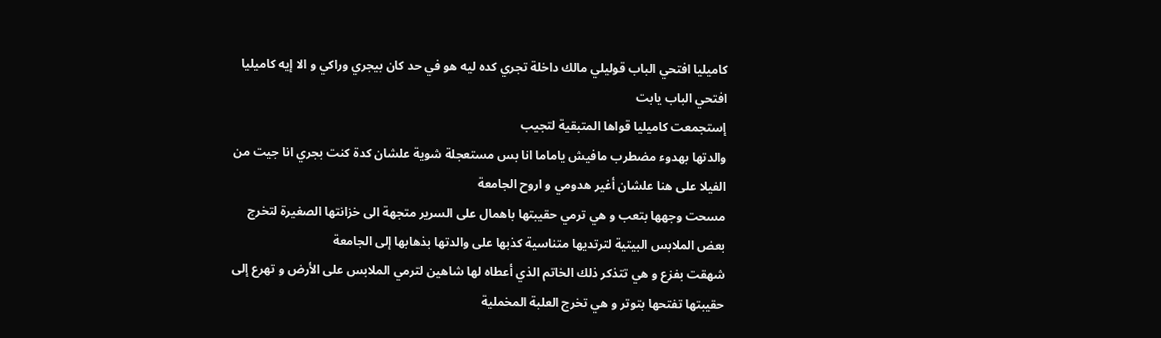كاميليا افتحي الباب قوليلي مالك داخلة تجري كده ليه هو في حد كان بيجري وراكي و الا إيه كاميليا افتحي الباب يابت
إستجمعت كاميليا قواها المتبقية لتجيب
والدتها بهدوء مضطرب مافيش ياماما انا بس مستعجلة شوية علشان كدة كنت بجري انا جيت من الفيلا على هنا علشان أغير هدومي و اروح الجامعة
مسحت وجهها بتعب و هي ترمي حقيبتها باهمال على السرير متجهة الى خزانتها الصغيرة لتخرج بعض الملابس البيتية لترتديها متناسية كذبها على والدتها بذهابها إلى الجامعة
شهقت بفزع و هي تتذكر ذلك الخاتم الذي أعطاه لها شاهين لترمي الملابس على الأرض و تهرع إلى حقيبتها تفتحها بتوتر و هي تخرج العلبة المخملية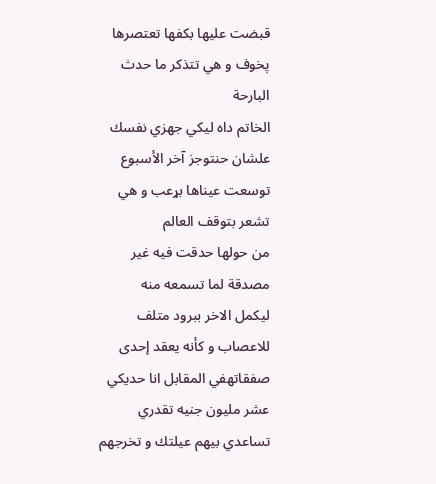قبضت عليها بكفها تعتصرها پخوف و هي تتذكر ما حدث البارحة
الخاتم داه ليكي جهزي نفسك علشان حنتوجز آخر الأسبوع
توسعت عيناها بړعب و هي تشعر بتوقف العالم
من حولها حدقت فيه غير مصدقة لما تسمعه منه
ليكمل الاخر ببرود متلف للاعصاب و كأنه يعقد إحدى صفقاتهفي المقابل انا حديكي عشر مليون جنيه تقدري تساعدي بيهم عيلتك و تخرجهم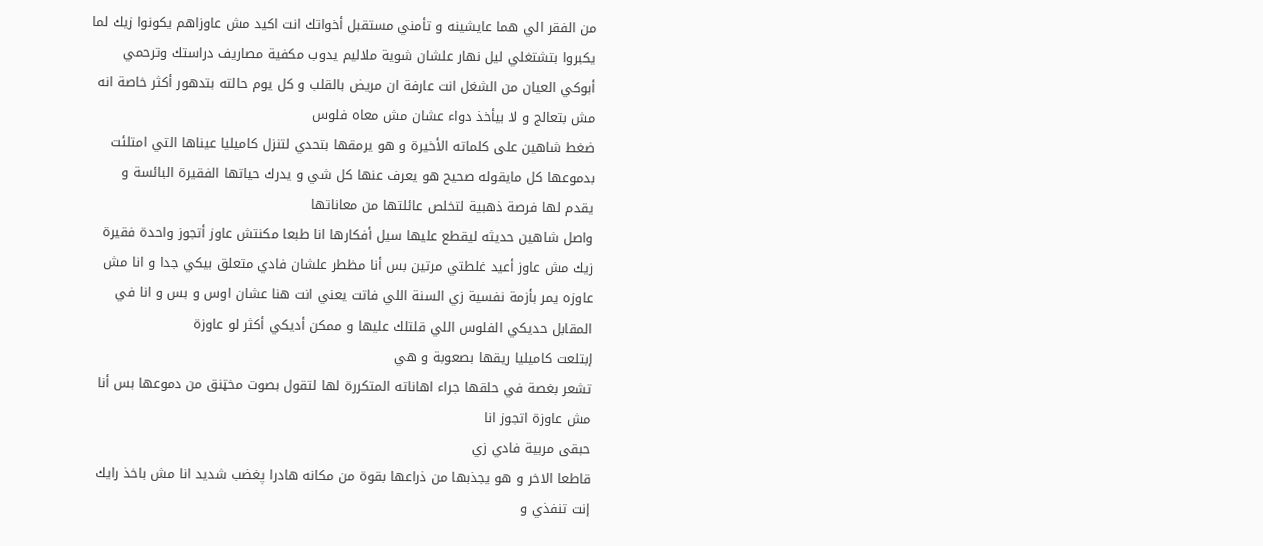من الفقر الي هما عايشينه و تأمني مستقبل أخواتك انت اكيد مش عاوزاهم يكونوا زيك لما يكبروا بتشتغلي ليل نهار علشان شوية ملاليم يدوب مكفية مصاريف دراستك وترحمي أبوكي العيان من الشغل انت عارفة ان مريض بالقلب و كل يوم حالته بتدهور أكثر خاصة انه مش بتعالج و لا بيأخذ دواء عشان مش معاه فلوس
ضغط شاهين على كلماته الأخيرة و هو يرمقها بتحدي لتنزل كاميليا عيناها التي امتلئت بدموعها كل مايقوله صحيح هو يعرف عنها كل شي و يدرك حياتها الفقيرة البائسة و يقدم لها فرصة ذهبية لتخلص عائلتها من معاناتها
واصل شاهين حديثه ليقطع عليها سيل أفكارها انا طبعا مكنتش عاوز أتجوز واحدة فقيرة زيك مش عاوز أعيد غلطتي مرتين بس أنا مظطر علشان فادي متعلق بيكي جدا و انا مش عاوزه يمر بأزمة نفسية زي السنة اللي فاتت يعني انت هنا عشان اوس و بس و انا في المقابل حديكي الفلوس اللي قلتلك عليها و ممكن أديكي أكثر لو عاوزة
إبتلعت كاميليا ريقها بصعوبة و هي
تشعر بغصة في حلقها جراء اهاناته المتكررة لها لتقول بصوت مخټنق من دموعها بس أنا مش عاوزة اتجوز انا
حبقى مربية فادي زي
قاطعا الاخر و هو يجذبها من ذراعها بقوة من مكانه هادرا پغضب شديد انا مش باخذ رايك إنت تنفذي و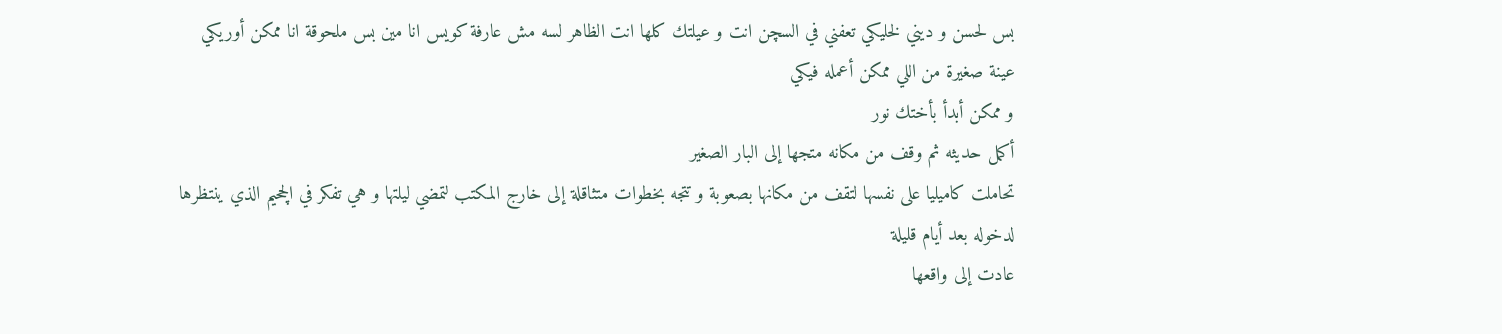بس لحسن و ديني لخليكي تعفني في السچن انت و عيلتك كلها انت الظاهر لسه مش عارفة كويس انا مين بس ملحوقة انا ممكن أوريكي عينة صغيرة من اللي ممكن أعمله فيكي
و ممكن أبدأ بأختك نور
أكمل حديثه ثم وقف من مكانه متجها إلى البار الصغير
تحاملت كاميليا على نفسها لتقف من مكانها بصعوبة و تتجه بخطوات متثاقلة إلى خارج المكتب لتمضي ليلتها و هي تفكر في الچحيم الذي ينتظرها لدخوله بعد أيام قليلة
عادت إلى واقعها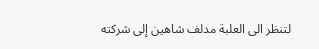لتنظر الى العلبة مدلف شاهين إلى شركته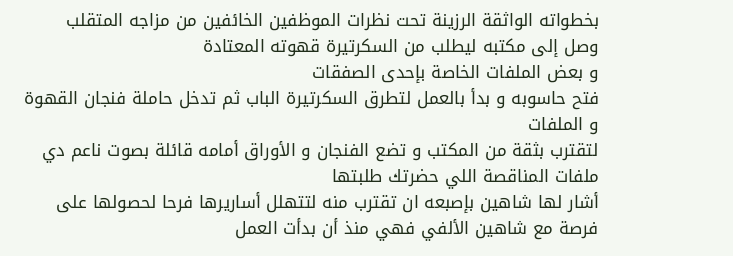بخطواته الواثقة الرزينة تحت نظرات الموظفين الخائفين من مزاجه المتقلب
وصل إلى مكتبه ليطلب من السكرتيرة قهوته المعتادة
و بعض الملفات الخاصة بإحدى الصفقات
فتح حاسوبه و بدأ بالعمل لتطرق السكرتيرة الباب ثم تدخل حاملة فنجان القهوة و الملفات
لتقترب بثقة من المكتب و تضع الفنجان و الأوراق أمامه قائلة بصوت ناعم دي ملفات المناقصة اللي حضرتك طلبتها
أشار لها شاهين بإصبعه ان تقترب منه لتتهلل أساريرها فرحا لحصولها على فرصة مع شاهين الألفي فهي منذ أن بدأت العمل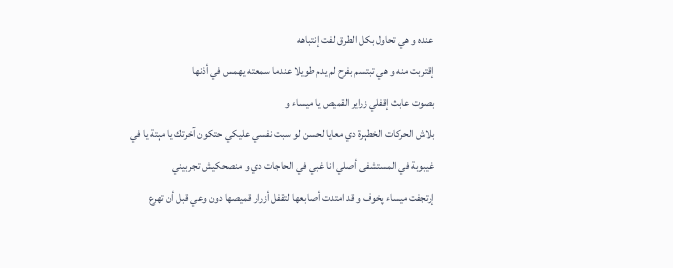عنده و هي تحاول بكل الطرق لفت إنتباهه
إقتربت منه و هي تبتسم بفرح لم يدم طويلا عندما سمعته يهمس في أذنها
بصوت عابث إقفلي زراير القميص يا ميساء و
بلاش الحركات الخطېرة دي معايا لحسن لو سبت نفسي عليكي حتكون آخرتك يا مېتة يا في غيبوبة في المستشفى أصلي انا غبي في الحاجات دي و منصحكيش تجربيني
إرتجفت ميساء پخوف و قد امتدت أصابعها لتقفل أزرار قميصها دون وعي قبل أن تهرع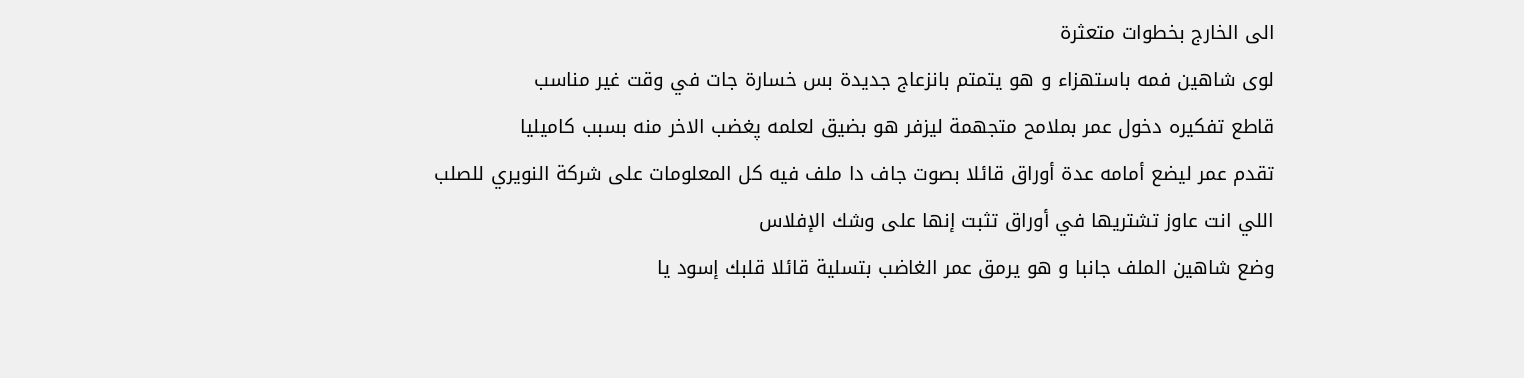الى الخارج بخطوات متعثرة
لوى شاهين فمه باستهزاء و هو يتمتم بانزعاج جديدة بس خسارة جات في وقت غير مناسب
قاطع تفكيره دخول عمر بملامح متجهمة ليزفر هو بضيق لعلمه پغضب الاخر منه بسبب كاميليا
تقدم عمر ليضع أمامه عدة أوراق قائلا بصوت جاف دا ملف فيه كل المعلومات على شركة النويري للصلب اللي انت عاوز تشتريها في أوراق تثبت إنها على وشك الإفلاس
وضع شاهين الملف جانبا و هو يرمق عمر الغاضب بتسلية قائلا قلبك إسود يا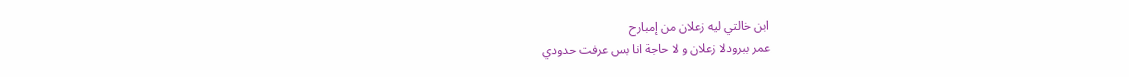ابن خالتي ليه زعلان من إمبارح
عمر ببرودلا زعلان و لا حاجة انا بس عرفت حدودي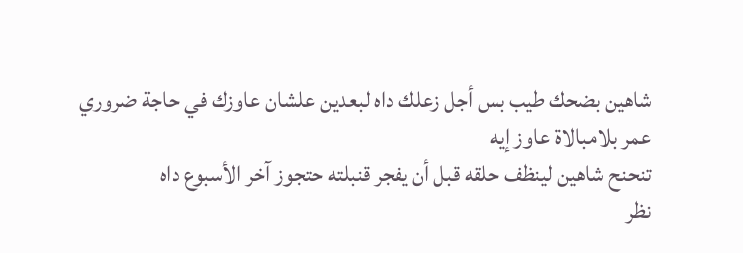شاهين بضحك طيب بس أجل زعلك داه لبعدين علشان عاوزك في حاجة ضروري
عمر بلامبالاة عاوز إيه
تنحنح شاهين لينظف حلقه قبل أن يفجر قنبلته حتجوز آخر الأسبوع داه
نظر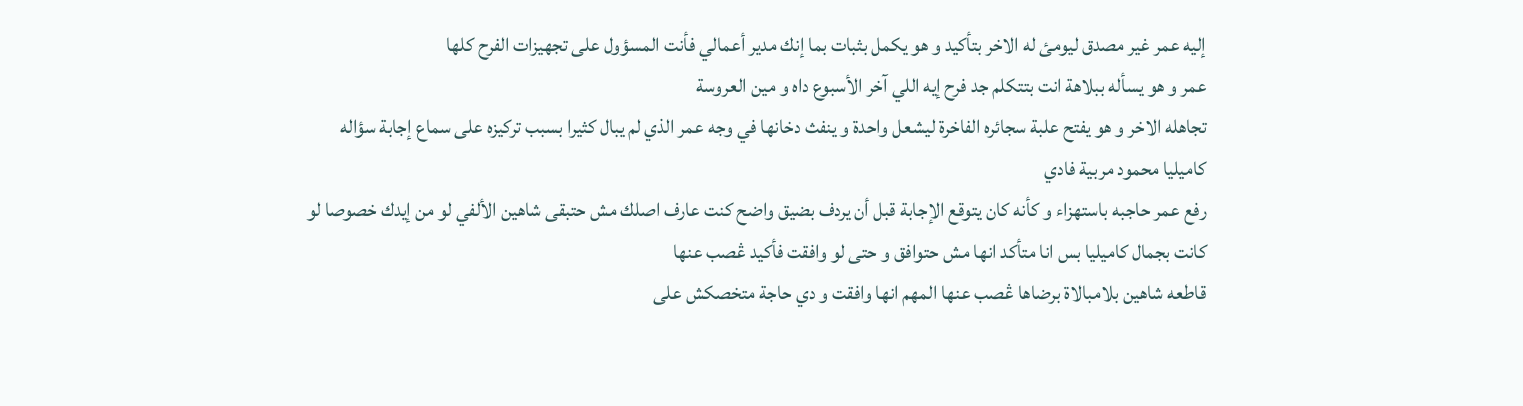إليه عمر غير مصدق ليومئ له الاخر بتأكيد و هو يكمل بثبات بما إنك مدير أعمالي فأنت المسؤول على تجهيزات الفرح كلها
عمر و هو يسأله ببلاهة انت بتتكلم جد فرح إيه اللي آخر الأسبوع داه و مين العروسة
تجاهله الاخر و هو يفتح علبة سجائره الفاخرة ليشعل واحدة و ينفث دخانها في وجه عمر الذي لم يبال كثيرا بسبب تركيزه على سماع إجابة سؤاله
كاميليا محمود مربية فادي
رفع عمر حاجبه باستهزاء و كأنه كان يتوقع الإجابة قبل أن يردف بضيق واضح كنت عارف اصلك مش حتبقى شاهين الألفي لو من إيدك خصوصا لو كانت بجمال كاميليا بس انا متأكد انها مش حتوافق و حتى لو وافقت فأكيد ڠصب عنها
قاطعه شاهين بلامبالاة برضاها ڠصب عنها المهم انها وافقت و دي حاجة متخصكش على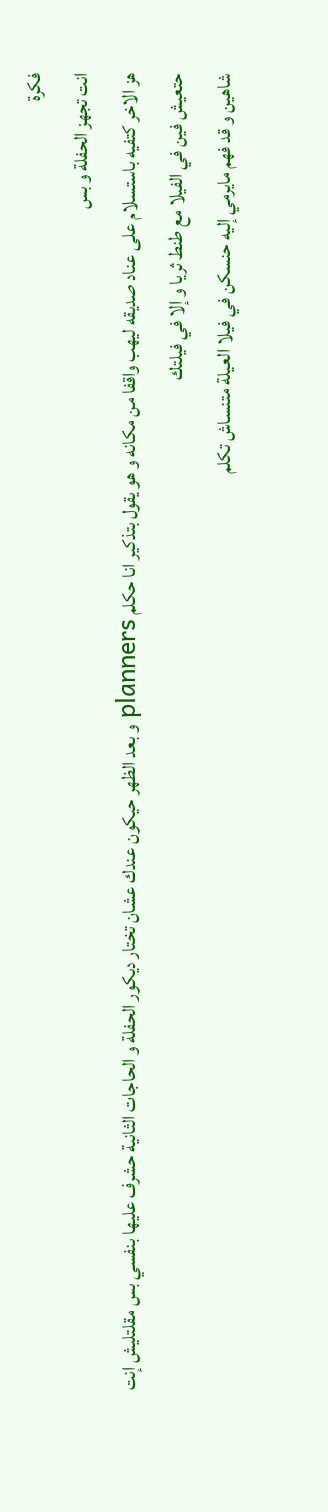فكرة
انت تجهز الحفلة و بس
هز الاخر كتفيه باستسلام على عناد صديقه ليهب واقفا من مكانه و هو يقول بتذكير انا حكلم planners و بعد الظهر حيكون عندك عشان تختار ديكور الحفلة و الحاجات الثانية حشرف عليها بنفسي بس مقلتليش إنت حتعيش فين في الفيلا مع طنط ثريا و إلا في فيلتك
شاهين و قد فهم مايرمي إليه حنسكن في فيلا العيلة متنساش تكلم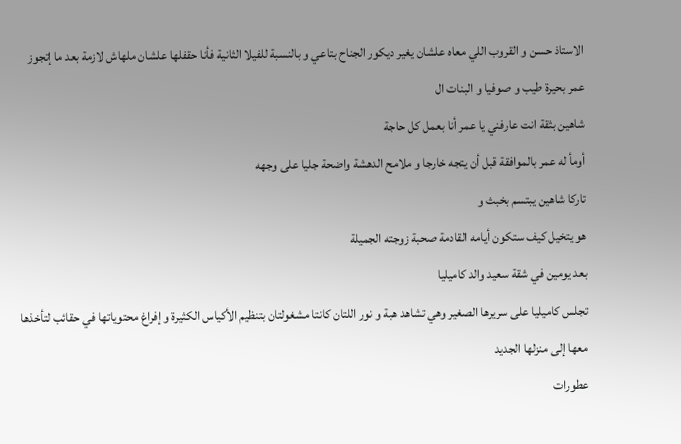الاستاذ حسن و القروب اللي معاه علشان يغير ديكور الجناح بتاعي و بالنسبة للفيلا الثانية فأنا حقفلها علشان ملهاش لازمة بعد ما إتجوز
عمر بحيرة طيب و صوفيا و البنات ال
شاهين بثقة انت عارفني يا عمر أنا بعمل كل حاجة
أومأ له عمر بالموافقة قبل أن يتجه خارجا و ملامح الدهشة واضحة جليا على وجهه
تاركا شاهين يبتسم بخبث و
هو يتخيل كيف ستكون أيامه القادمة صحبة زوجته الجميلة
بعد يومين في شقة سعيد والد كاميليا
تجلس كاميليا على سريرها الصغير وهي تشاهد هبة و نور اللتان كانتا مشغولتان بتنظيم الأكياس الكثيرة و إفراغ محتوياتها في حقائب لتأخذها معها إلى منزلها الجديد
عطورات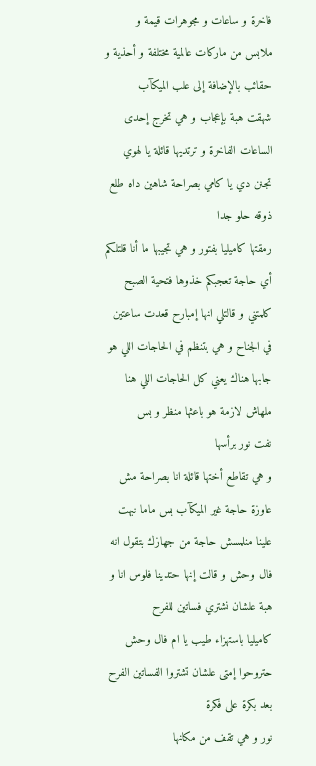فاخرة و ساعات و مجوهرات قيمة و
ملابس من ماركات عالمية مختلفة و أحذية و حقائب بالإضافة إلى علب الميكآب
شهقت هبة بإعجاب و هي تخرج إحدى الساعات الفاخرة و ترتديها قائلة يا لهوي تجنن دي يا كامي بصراحة شاهين داه طلع ذوقه حلو جدا
رمقتها كاميليا بفتور و هي تجيبها ما أنا قلتلكم أي حاجة تعجبكم خذوها فتحية الصبح كلمتني و قالتلي انها إمبارح قعدت ساعتين في الجناح و هي بتنظم في الحاجات اللي هو جابها هناك يعني كل الحاجات اللي هنا ملهاش لازمة هو باعثها منظر و بس
نفت نور برأسها
و هي تقاطع أختها قائلة انا بصراحة مش عاوزة حاجة غير الميكآب بس ماما نبهت علينا منلمسش حاجة من جهازك بتقول انه فال وحش و قالت إنها حتدينا فلوس انا و هبة علشان نشتري فساتين للفرح
كاميليا باستهزاء طيب يا ام فال وحش حتروحوا إمتى علشان تشتروا الفساتين الفرح بعد بكرة على فكرة
نور و هي تقف من مكانها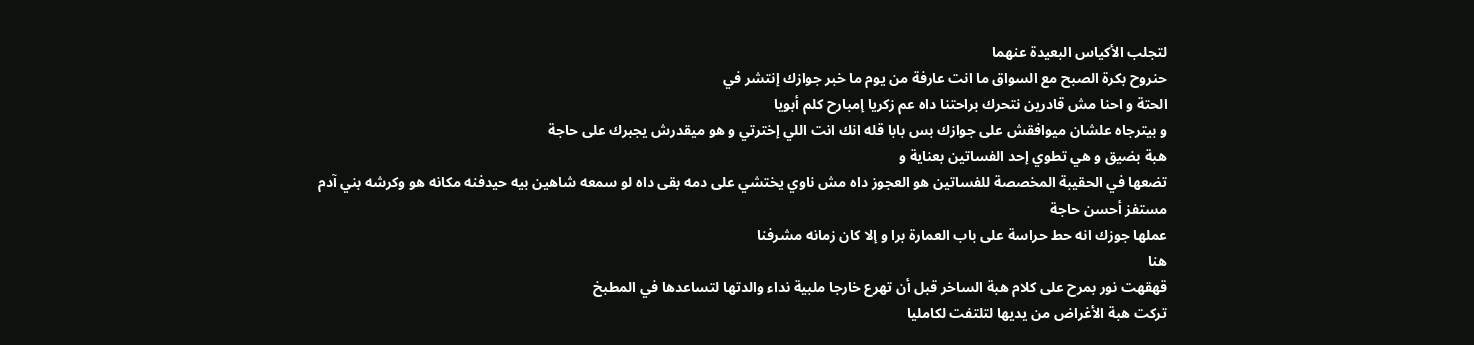لتجلب الأكياس البعيدة عنهما
حنروح بكرة الصبح مع السواق ما انت عارفة من يوم ما خبر جوازك إنتشر في
الحتة و احنا مش قادرين نتحرك براحتنا داه عم زكريا إمبارح كلم أبويا
و بيترجاه علشان ميوافقش على جوازك بس بابا قله انك انت اللي إخترتي و هو ميقدرش يجبرك على حاجة
هبة بضيق و هي تطوي إحد الفساتين بعناية و
تضعها في الحقيبة المخصصة للفساتين هو العجوز داه مش ناوي يختشي على دمه بقى داه لو سمعه شاهين بيه حيدفنه مكانه هو وكرشه بني آدم مستفز أحسن حاجة
عملها جوزك انه حط حراسة على باب العمارة برا و إلا كان زمانه مشرفنا
هنا
قهقهت نور بمرح على كلام هبة الساخر قبل أن تهرع خارجا ملبية نداء والدتها لتساعدها في المطبخ
تركت هبة الأغراض من يديها لتلتفت لكامليا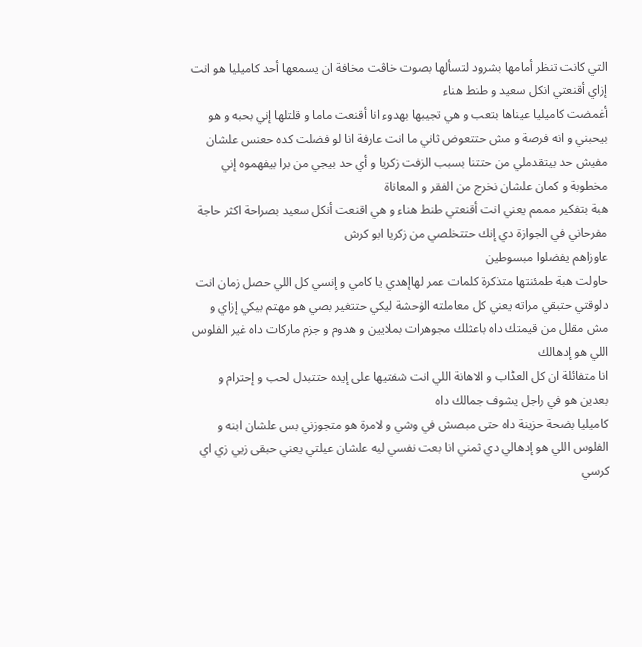التي كانت تنظر أمامها بشرود لتسألها بصوت خاڤت مخافة ان يسمعها أحد كاميليا هو انت إزاي أقنعتي انكل سعيد و طنط هناء
أغمضت كاميليا عيناها بتعب و هي تجيبها بهدوء انا أقنعت ماما و قلتلها إني بحبه و هو بيحبني و انه فرصة و مش حتتعوض ثاني ما انت عارفة انا لو فضلت كده حعنس علشان مفيش حد بيتقدملي من حتتنا بسبب الزفت زكريا و أي حد بيجي من برا بيفهموه إني مخطوبة و كمان علشان نخرج من الفقر و المعاناة
هبة بتفكير مممم يعني انت أقنعتي طنط هناء و هي اقنعت أنكل سعيد بصراحة اكثر حاجة مفرحاني في الجوازة دي إنك حتتخلصي من زكريا ابو كرش
عاوزاهم يفضلوا مبسوطين
حاولت هبة طمئنتها متذكرة كلمات عمر لهاإهدي يا كامي و إنسي كل اللي حصل زمان انت دلوقتي حتبقي مراته يعني كل معاملته الۏحشة ليكي حتتغير بصي هو مهتم بيكي إزاي و مش مقلل من قيمتك داه باعثلك مجوهرات بملايين و هدوم و جزم ماركات داه غير الفلوس اللي هو إدهالك
انا متفائلة ان كل العڈاب و الاھانة اللي انت شفتيها على إيده حتتبدل لحب و إحترام و بعدين هو في راجل يشوف جمالك داه
كاميليا بضحة حزينة داه حتى مبصش في وشي و لامرة هو متجوزني بس علشان ابنه و الفلوس اللي هو إدهالي دي ثمني انا بعت نفسي ليه علشان عيلتي يعني حبقى زيي زي اي كرسي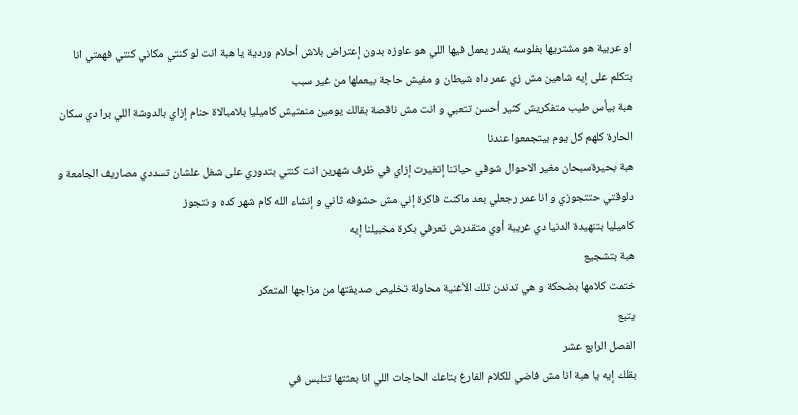او عربية هو مشتريها بفلوسه يقدر يعمل فيها اللي هو عاوزه بدون إعتراض بلاش أحلام وردية يا هبة انت لو كنتي مكاني كنتي فهمتي انا بتكلم على إيه شاهين مش زي عمر داه شيطان و مفيش حاجة بيعملها من غير سبب
هبة بيأس طيب متفكريش كثير أحسن تتعبي و انت مش ناقصة بقالك يومين منمتيش كاميليا بلامبالاة حنام إزاي بالدوشة اللي برا دي سكان الحارة كلهم كل يوم بيتجمعوا عندنا
هبة بحيرةسبحان مغير الاحوال شوفي حياتنا إتغيرت إزاي في ظرف شهرين انت كنتي بتدوري على شغل علشان تسددي مصاريف الجامعة و دلوقتي حتتجوزي و انا عمر رجعلي بعد ماكنت فاكرة إني مش حشوفه ثاني و إنشاء الله كام شهر كده و نتجوز
كاميليا بتنهيدة الدنيا دي غريبة أوي متقدرش تعرفي بكرة مخبيلنا إيه
هبة بتشجيع
ختمت كلامها بضحكة و هي تدندن تلك الأغنية محاولة تخليص صديقتها من مزاجها المتعكر
يتبع
الفصل الرابع عشر
بقلك إيه يا هبة انا مش فاضي للكلام الفارغ بتاعك الحاجات اللي انا بعثتها تتلبس في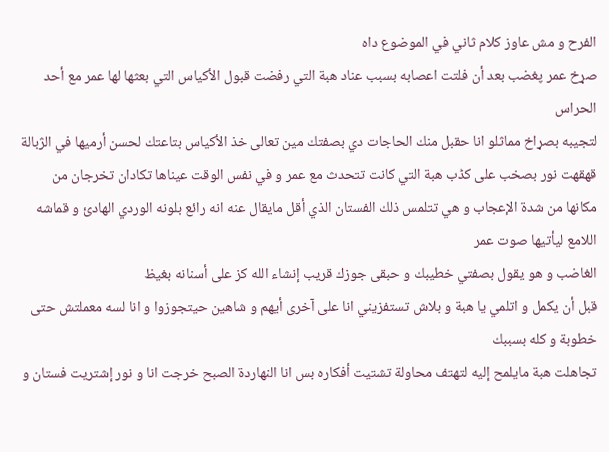الفرح و مش عاوز كلام ثاني في الموضوع داه
صړخ عمر پغضب بعد أن فلتت اعصابه بسبب عناد هبة التي رفضت قبول الأكياس التي بعثها لها عمر مع أحد الحراس
لتجيبه بصړاخ مماثلو انا حقبل منك الحاجات دي بصفتك مين تعالى خذ الأكياس بتاعتك لحسن أرميها في الژبالة
قهقهت نور بصخب على كڈب هبة التي كانت تتحدث مع عمر و في نفس الوقت عيناها تكادان تخرجان من مكانها من شدة الإعجاب و هي تتلمس ذلك الفستان الذي أقل مايقال عنه انه رائع بلونه الوردي الهادئ و قماشه اللامع ليأتيها صوت عمر
الغاضب و هو يقول بصفتي خطيبك و حبقى جوزك قريب إنشاء الله كز على أسنانه بغيظ
قبل أن يكمل و اتلمي يا هبة و بلاش تستفزيني انا على آخرى أيهم و شاهين حيتجوزوا و انا لسه معملتش حتى خطوبة و كله بسببك
تجاهلت هبة مايلمح إليه لتهتف محاولة تشتيت أفكاره بس انا النهاردة الصبح خرجت انا و نور إشتريت فستان و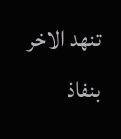تنهد الاخر بنفاذ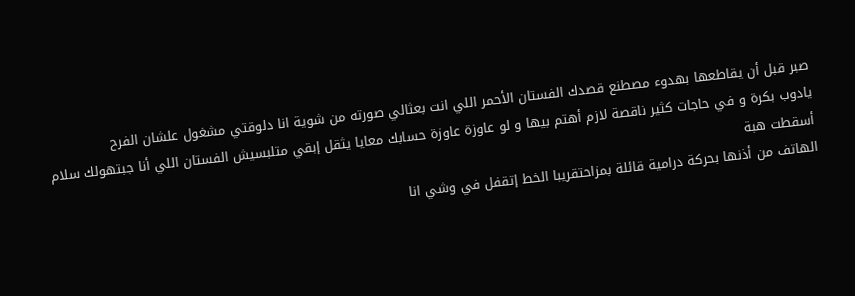صبر قبل أن يقاطعها بهدوء مصطنع قصدك الفستان الأحمر اللي انت بعثالي صورته من شوية انا دلوقتي مشغول علشان الفرح
يادوب بكرة و في حاجات كثير ناقصة لازم أهتم بيها و لو عاوزة عاوزة حسابك معايا يثقل إبقي متلبسيش الفستان اللي أنا جبتهولك سلام
أسقطت هبة
الهاتف من أذنها بحركة درامية قائلة بمزاحتقريبا الخط إتقفل في وشي انا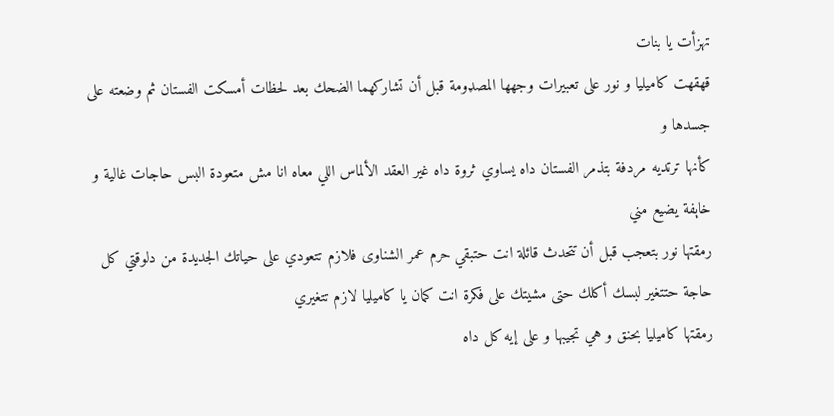تهزأت يا بنات
قهقهت كاميليا و نور على تعبيرات وجهها المصډومة قبل أن تشاركهما الضحك بعد لحظات أمسكت الفستان ثم وضعته على جسدها و
كأنها ترتديه مردفة بتذمر الفستان داه يساوي ثروة داه غير العقد الألماس اللي معاه انا مش متعودة البس حاجات غالية و خاېفة يضيع مني
رمقتها نور بتعجب قبل أن تتحدث قائلة انت حتبقي حرم عمر الشناوى فلازم تتعودي على حياتك الجديدة من دلوقتي كل حاجة حتتغير لبسك أكلك حتى مشيتك على فكرة انت كمان يا كاميليا لازم تتغيري
رمقتها كاميليا بحنق و هي تجيبها و على إيه كل داه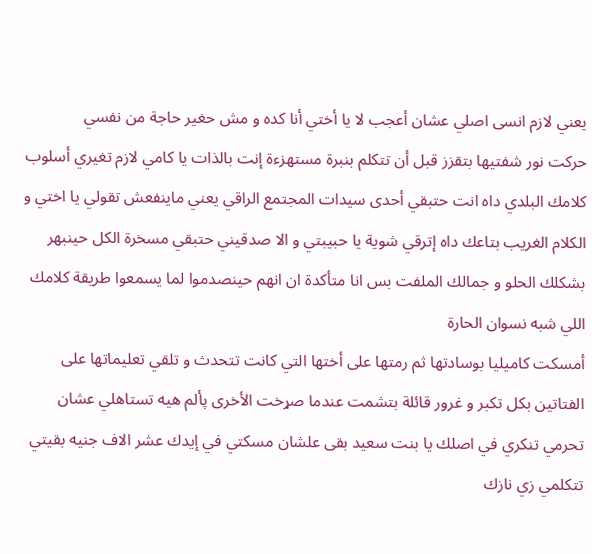يعني لازم انسى اصلي عشان أعجب لا يا أختي أنا كده و مش حغير حاجة من نفسي
حركت نور شفتيها بتقزز قبل أن تتكلم بنبرة مستهزءة إنت بالذات يا كامي لازم تغيري أسلوب كلامك البلدي داه انت حتبقي أحدى سيدات المجتمع الراقي يعني ماينفعش تقولي يا اختي و الكلام الغريب بتاعك داه إترقي شوية يا حبيبتي و الا صدقيني حتبقي مسخرة الكل حينبهر بشكلك الحلو و جمالك الملفت بس انا متأكدة ان انهم حينصدموا لما يسمعوا طريقة كلامك اللي شبه نسوان الحارة
أمسكت كاميليا بوسادتها ثم رمتها على أختها التي كانت تتحدث و تلقي تعليماتها على الفتاتين بكل تكبر و غرور قائلة بتشمت عندما صړخت الأخرى پألم هيه تستاهلي عشان تحرمي تنكري في اصلك يا بنت سعيد بقى علشان مسكتي في إيدك عشر الاف جنيه بقيتي تتكلمي زي نازك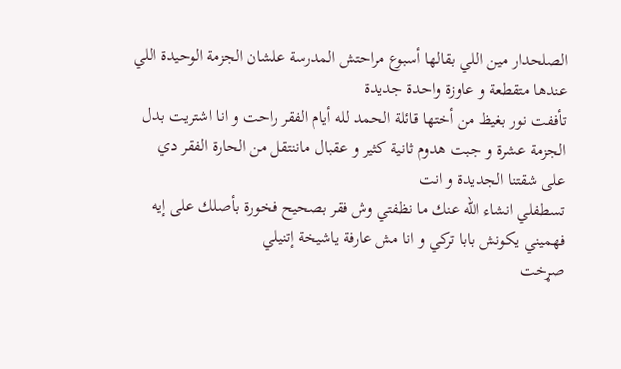الصلحدار مين اللي بقالها أسبوع مراحتش المدرسة علشان الجزمة الوحيدة اللي عندها متقطعة و عاوزة واحدة جديدة
تأففت نور بغيظ من أختها قائلة الحمد لله أيام الفقر راحت و انا اشتريت بدل الجزمة عشرة و جبت هدوم ثانية كثير و عقبال ماننتقل من الحارة الفقر دي على شقتنا الجديدة و انت
تسطفلي انشاء الله عنك ما نظفتي وش فقر بصحيح فخورة بأصلك على إيه فهميني يكونش بابا تركي و انا مش عارفة ياشيخة إتنيلي
صړخت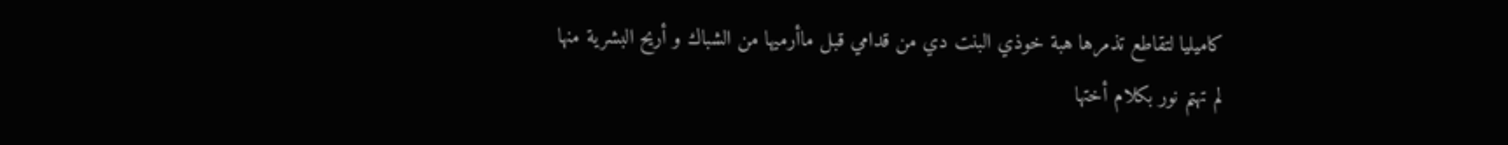كاميليا لتقاطع تذمرها هبة خوذي البنت دي من قدامي قبل ماأرميها من الشباك و أريح البشرية منها
لم تهتم نور بكلام أختها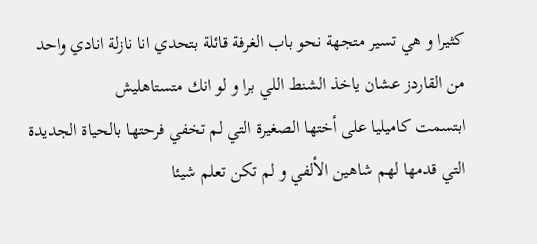كثيرا و هي تسير متجهة نحو باب الغرفة قائلة بتحدي انا نازلة انادي واحد من القاردز عشان ياخذ الشنط اللي برا و لو انك متستاهليش
ابتسمت كاميليا على أختها الصغيرة التي لم تخفي فرحتها بالحياة الجديدة التي قدمها لهم شاهين الألفي و لم تكن تعلم شيئا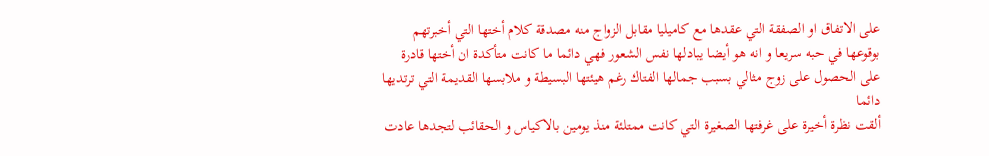على الاتفاق او الصفقة التي عقدها مع كاميليا مقابل الزواج منه مصدقة كلام أختها التي أخبرتهم بوقوعها في حبه سريعا و انه هو أيضا يبادلها نفس الشعور فهي دائما ما كانت متأكدة ان أختها قادرة على الحصول على زوج مثالي بسبب جمالها الفتاك رغم هيئتها البسيطة و ملابسها القديمة التي ترتديها دائما
ألقت نظرة أخيرة على غرفتها الصغيرة التي كانت ممتلئة منذ يومين بالاكياس و الحقائب لتجدها عادت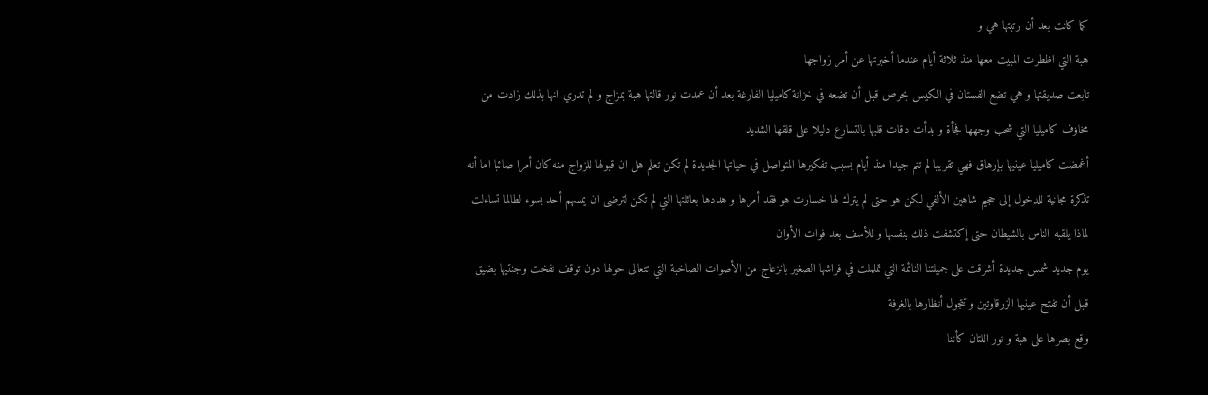كما كانت بعد أن رتبتها هي و
هبة التي اظطرت المبيت معها منذ ثلاثة أيام عندما أخبرتها عن أمر زواجها
تابعت صديقتها و هي تضع الفستان في الكيس بحرص قبل أن تضعه في خزانة كاميليا الفارغة بعد أن عمدت نور قالتها هبة بمزاج و لم تدري انها بذلك زادت من مخاۏف كاميليا التي شحب وجهها فجأة و بدأت دقات قلبها بالتسارع دليلا على قلقها الشديد
أغمضت كاميليا عينيها بإرهاق فهي تقريبا لم تنم جيدا منذ أيام بسبب تفكيرها المتواصل في حياتها الجديدة لم تكن تعلم هل ان قبولها للزواج منه كان أمرا صائبا اما أنه تذكرة مجانية للدخول إلى حجيم شاهين الألفي لكن هو حتى لم يترك لها خسارت هو فقد أمرها و هددها بعائلتها التي لم تكن لترضى ان يمسهم أحد بسوء لطالما تساءلت لماذا يلقبه الناس بالشيطان حتى إكتشفت ذلك بنفسها و للأسف بعد فوات الأوان
يوم جديد شمس جديدة أشرقت على جميلتنا النائمة التي تململت في فراشها الصغير بانزعاج من الأصوات الصاخبة التي تتعالى حولها دون توقف نفخت وجنتيها بضيق قبل أن تفتح عينيها الزرقاوتين و تتجول أنظارها بالغرفة
وقع بصرها على هبة و نور اللتان كأننا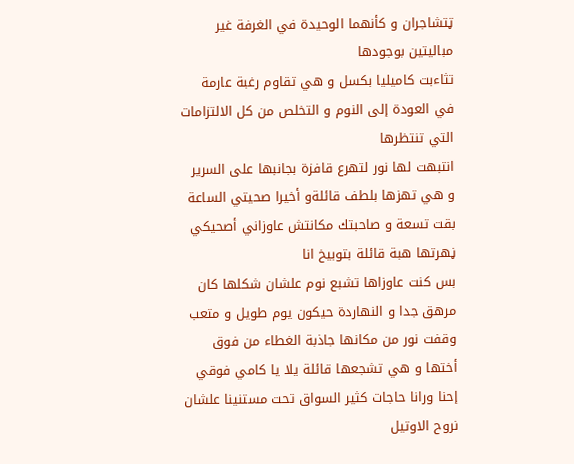ټتشاجران و كأنهما الوحيدة في الغرفة غير مباليتين بوجودها
تثاءبت كاميليا بكسل و هي تقاوم رغبة عارمة في العودة إلى النوم و التخلص من كل الالتزامات التي تنتظرها
انتبهت لها نور لتهرع قافزة بجانبها على السرير و هي تهزها بلطف قائلةو أخيرا صحيتي الساعة بقت تسعة و صاحبتك مكانتش عاوزاني أصحيكي
ڼهرتها هبة قائلة بتوبيخ انا
بس كنت عاوزاها تشبع نوم علشان شكلها كان مرهق جدا و النهاردة حيكون يوم طويل و متعب
وقفت نور من مكانها جاذبة الغطاء من فوق أختها و هي تشجعها قائلة يلا يا كامي فوقي إحنا ورانا حاجات كثير السواق تحت مستنينا علشان
نروح الاوتيل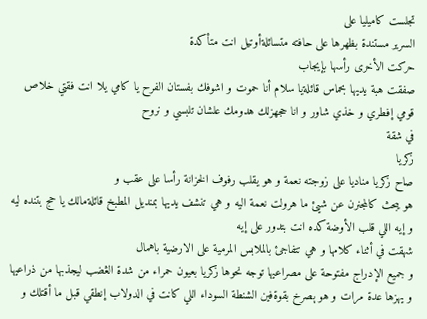تجلست كاميليا على
السرير مستندة بظهرها على حافته متسائلةأوتيل انت متأكدة
حركت الأخرى رأسها بإيجاب
صفقت هبة يديها بحماس قائلةيا سلام أنا حموت و اشوفك بفستان الفرح يا كامي يلا انت فقتي خلاص قومي إفطري و خذي شاور و انا حجهزلك هدومك علشان تلبسي و نروح
في شقة
زكريا
صاح زكريا مناديا على زوجته نعمة و هو يقلب رفوف الخزانة رأسا على عقب و
هو يبحث كالمجنرن عن شيئ ما هرولت نعمة اليه و هي تنشف يديها بمنديل المطبخ قائلةمالك يا حج بتنده ليه و إيه اللي قلب الأوضة كده انت بتدور على إيه
شهقت في أثناء كلامها و هي تتفاجئ بالملابس المرمية على الارضية باهمال
و جميع الإدراج مفتوحة على مصراعيها توجه نحوها زكريا بعيون حمراء من شدة الڠضب ليجذبها من ذراعيها و يهزها عدة مرات و هو ېصرخ بقوةفين الشنطة السوداء اللي كانت في الدولاب إنطقي قبل ما أقتلك و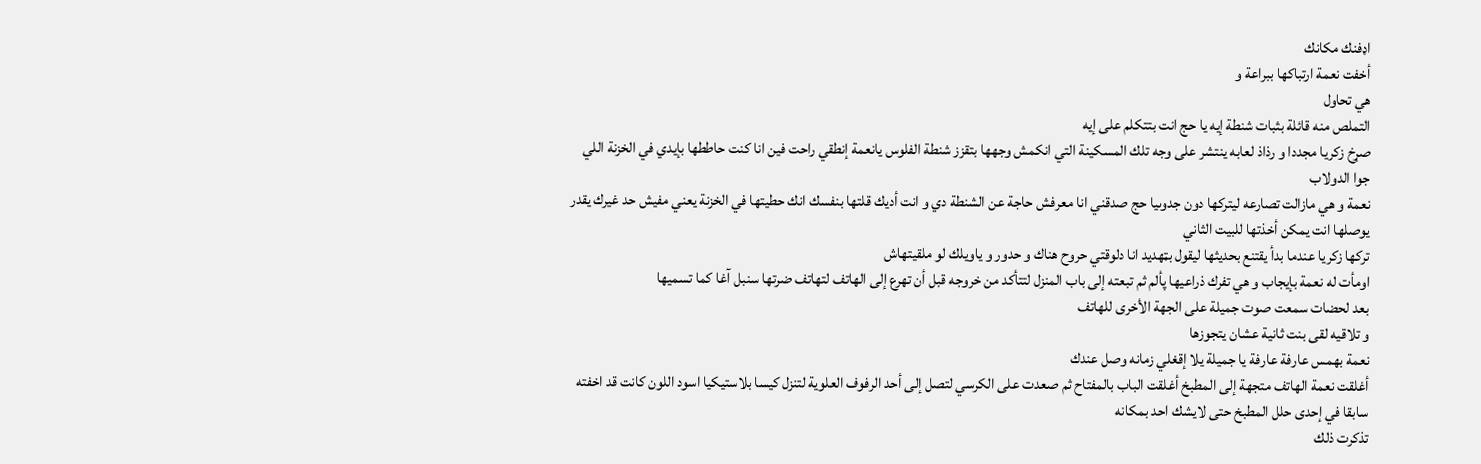اډفنك مكانك
أخفت نعمة ارتباكها ببراعة و
هي تحاول
التملص منه قائلة بثبات شنطة إيه يا حج انت بتتكلم على إيه
صړخ زكريا مجددا و رذاذ لعابه ينتشر على وجه تلك المسكينة التي انكمش وجهها بتقزز شنطة الفلوس يانعمة إنطقي راحت فين انا كنت حاططها بإيدي في الخزنة اللي جوا الدولاب
نعمة و هي مازالت تصارعه ليتركها دون جدوىيا حج صدقني انا معرفش حاجة عن الشنطة دي و انت أديك قلتها بنفسك انك حطيتها في الخزنة يعني مفيش حد غيرك يقدر يوصلها انت يمكن أخذتها للبيت الثاني
تركها زكريا عندما بدأ يقتنع بحديثها ليقول بټهديد انا دلوقتي حروح هناك و حدور و ياويلك لو ملقيتهاش
اومأت له نعمة بإيجاب و هي تفرك ذراعيها پألم ثم تبعته إلى باب المنزل لتتأكد من خروجه قبل أن تهرع إلى الهاتف لتهاتف ضرتها سنبل آغا كما تسميها
بعد لحضات سمعت صوت جميلة على الجهة الأخرى للهاتف
و تلاقيه لقى بنت ثانية عشان يتجوزها
نعمة بهمس عارفة عارفة يا جميلة يلا إقغلي زمانه وصل عندك
أغلقت نعمة الهاتف متجهة إلى المطبخ أغلقت الباب بالمفتاح ثم صعدت على الكرسي لتصل إلى أحد الرفوف العلوية لتنزل كيسا بلاستيكيا اسود اللون كانت قد اخفته سابقا في إحدى حلل المطبخ حتى لايشك احد بمكانه
تذكرت ذلك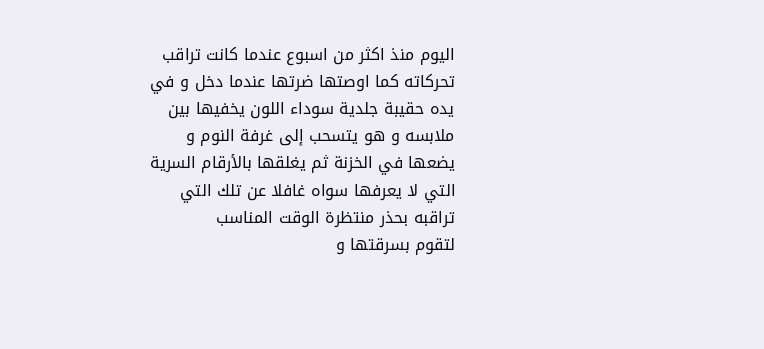اليوم منذ اكثر من اسبوع عندما كانت تراقب تحركاته كما اوصتها ضرتها عندما دخل و في يده حقيبة جلدية سوداء اللون يخفيها بين ملابسه و هو يتسحب إلى غرفة النوم و يضعها في الخزنة ثم يغلقها بالأرقام السرية التي لا يعرفها سواه غافلا عن تلك التي تراقبه بحذر منتظرة الوقت المناسب
لتقوم بسرقتها و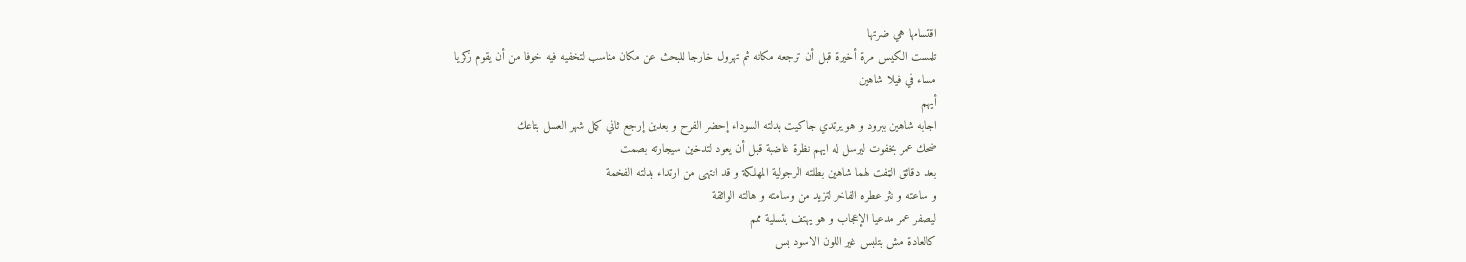اقتسامها هي ضرتها
تلمست الكيس مرة أخيرة قبل أن ترجعه مكانه ثم تهرول خارجا للبحث عن مكان مناسب لتخفيه فيه خوفا من أن يقوم زكريا
مساء في فيلا شاهين
أيهم
اجابه شاهين ببرود و هو يرتدي جاكيت بدلته السوداء إحضر الفرح و بعدين إرجع ثاني كمل شهر العسل بتاعك
ضحك عمر بخفوت ليرسل له ايهم نظرة غاضبة قبل أن يعود لتدخين سيجارته بصمت
بعد دقائق الټفت لهما شاهين بطلته الرجولية المهلكة و قد انتهى من ارتداء بدلته الفخمة
و ساعته و نثر عطره الفاخر لتزيد من وسامته و هالته الواثقة
ليصفر عمر مدعيا الإعجاب و هو يهتف بتسلية ممم
كالعادة مش بتلبس غير اللون الاسود بس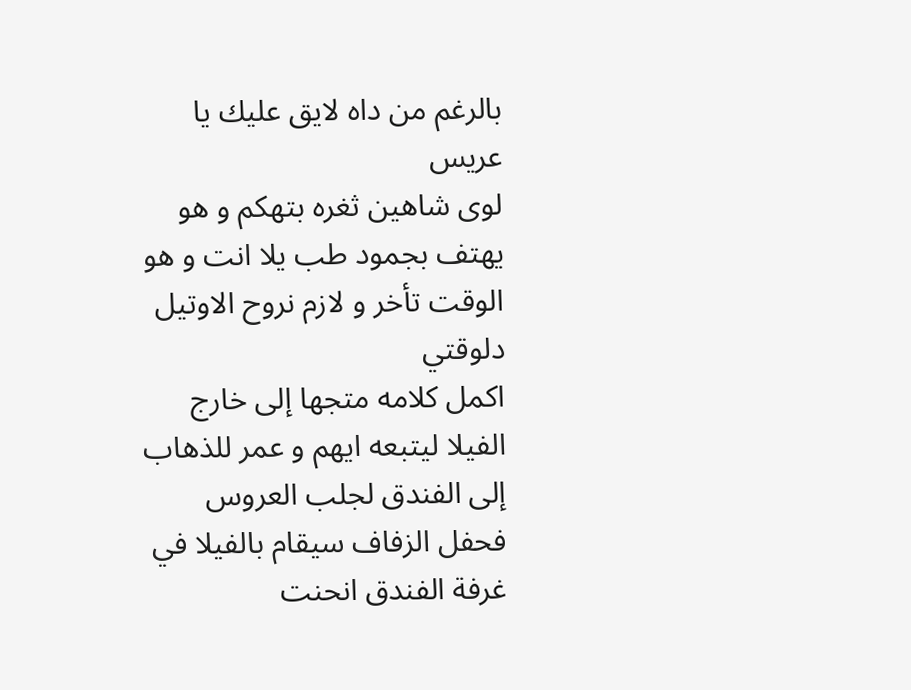بالرغم من داه لايق عليك يا عريس
لوى شاهين ثغره بتهكم و هو يهتف بجمود طب يلا انت و هو الوقت تأخر و لازم نروح الاوتيل دلوقتي
اكمل كلامه متجها إلى خارج الفيلا ليتبعه ايهم و عمر للذهاب إلى الفندق لجلب العروس فحفل الزفاف سيقام بالفيلا في غرفة الفندق انحنت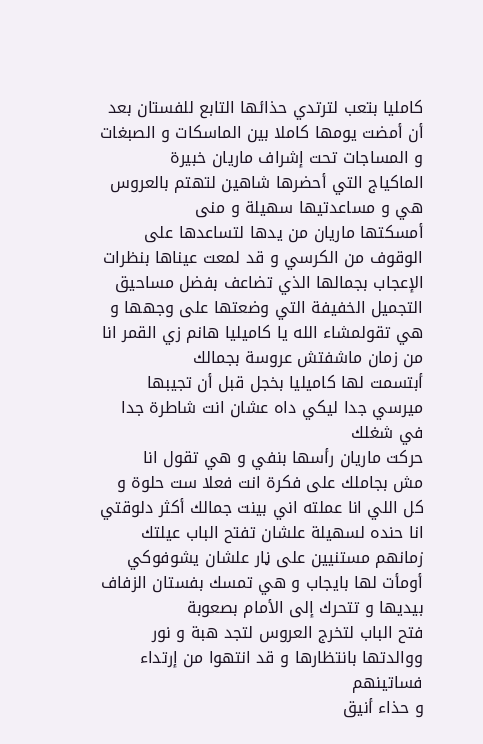كامليا بتعب لترتدي حذائها التابع للفستان بعد أن أمضت يومها كاملا بين الماسكات و الصبغات و المساجات تحت إشراف ماريان خبيرة
الماكياج التي أحضرها شاهين لتهتم بالعروس هي و مساعدتيها سهيلة و منى
أمسكتها ماريان من يدها لتساعدها على الوقوف من الكرسي و قد لمعت عيناها بنظرات الإعجاب بجمالها الذي تضاعف بفضل مساحيق التجميل الخفيفة التي وضعتها على وجهها و هي تقولمشاء الله يا كاميليا هانم زي القمر انا من زمان ماشفتش عروسة بجمالك
أبتسمت لها كاميليا بخجل قبل أن تجيبها ميرسي جدا ليكي داه عشان انت شاطرة جدا في شغلك
حركت ماريان رأسها بنفي و هي تقول انا
مش بجاملك على فكرة انت فعلا ست حلوة و كل اللي انا عملته اني بينت جمالك أكثر دلوقتي انا حنده لسهيلة علشان تفتح الباب عيلتك زمانهم مستنيين على ڼار علشان يشوفوكي
أومأت لها بايجاب و هي تمسك بفستان الزفاف بيديها و تتحرك إلى الأمام بصعوبة
فتح الباب لتخرج العروس لتجد هبة و نور ووالدتها بانتظارها و قد انتهوا من إرتداء فساتينهم
و حذاء أنيق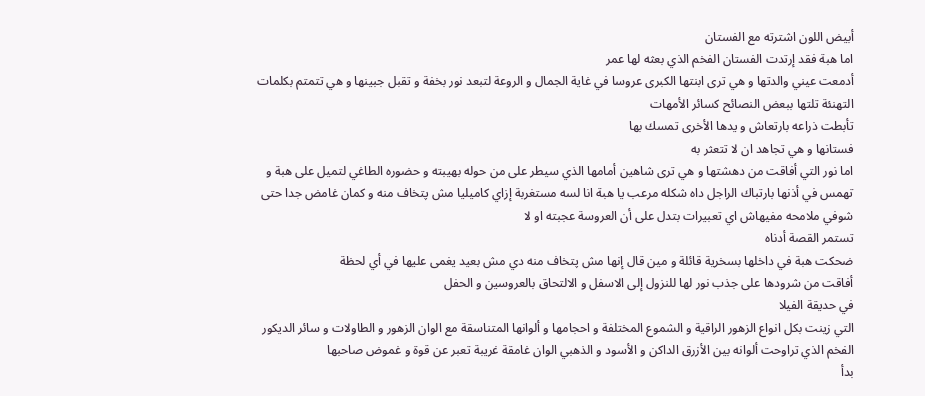أبيض اللون اشترته مع الفستان
اما هبة فقد إرتدت الفستان الفخم الذي بعثه لها عمر
أدمعت عيني والدتها و هي ترى ابنتها الكبرى عروسا في غاية الجمال و الروعة لتبعد نور بخفة و تقبل جبينها و هي تتمتم بكلمات التهنئة تلتها ببعض النصائح كسائر الأمهات
تأبطت ذراعه بارتعاش و يدها الأخرى تمسك بها
فستانها و هي تجاهد ان لا تتعثر به
اما نور التي أفاقت من دهشتها و هي ترى شاهين أمامها الذي سيطر على من حوله بهيبته و حضوره الطاغي لتميل على هبة و تهمس في أذنها بارتباك الراجل داه شكله مرعب يا هبة انا لسه مستغربة إزاي كاميليا مش پتخاف منه و كمان غامض جدا حتى شوفي ملامحه مفيهاش اي تعبيرات بتدل على أن العروسة عجبته او لا
تستمر القصة أدناه
ضحكت هبة في داخلها بسخرية قائلة و مين قال إنها مش پتخاف منه دي مش بعيد يغمى عليها في أي لحظة
أفاقت من شرودها على جذب نور لها للنزول إلى الاسفل و الالتحاق بالعروسين و الحفل
في حديقة الفيلا
التي زينت بكل انواع الزهور الراقية و الشموع المختلفة و احجامها و ألوانها المتناسقة مع الوان الزهور و الطاولات و سائر الديكور الفخم الذي تراوحت ألوانه بين الأزرق الداكن و الأسود و الذهبي الوان غامقة غريبة تعبر عن قوة و غموض صاحبها
بدأ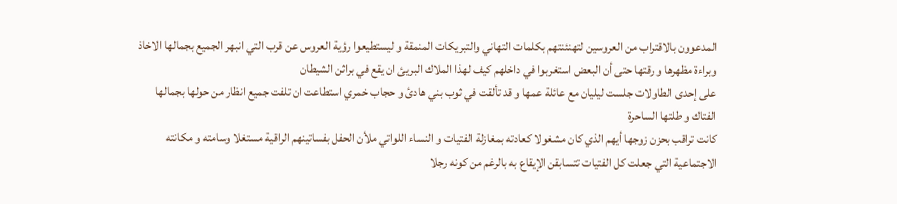المدعوون بالاقتراب من العروسين لتهنئنتهم بكلمات التهاني والتبريكات المنمقة و ليستطيعوا رؤية العروس عن قرب التي انبهر الجميع بجمالها الاخاذ وبراءة مظهرها و رقتها حتى أن البعض استغربوا في داخلهم كيف لهذا الملاك البريئ ان يقع في براثن الشيطان
على إحدى الطاولات جلست ليليان مع عائلة عمها و قد تألقت في ثوب بني هادئ و حجاب خمري استطاعت ان تلفت جميع انظار من حولها بجمالها الفتاك و طلتها الساحرة
كانت تراقب بحزن زوجها أيهم الذي كان مشغولا كعادته بمغازلة الفتيات و النساء اللواتي ملأن الحفل بفساتينهم الراقية مستغلا وسامته و مكانته الاجتماعية التي جعلت كل الفتيات تتسابقن الإيقاع به بالرغم من كونه رجلا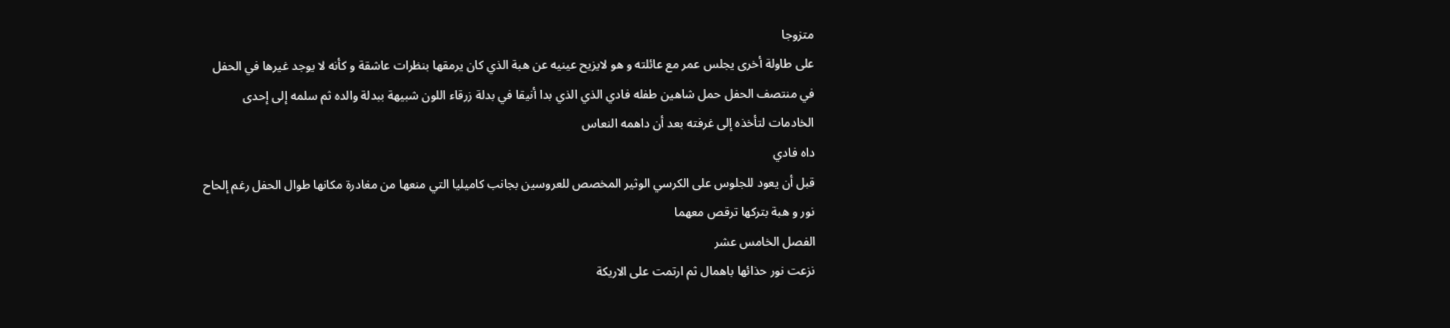متزوجا
على طاولة أخرى يجلس عمر مع عائلته و هو لايزيح عينيه عن هبة الذي كان يرمقها بنظرات عاشقة و كأنه لا يوجد غيرها في الحفل
في منتصف الحفل حمل شاهين طفله فادي الذي الذي بدا أنيقا في بدلة زرقاء اللون شبيهة ببدلة والده ثم سلمه إلى إحدى الخادمات لتأخذه إلى غرفته بعد أن داهمه النعاس
داه فادي
قبل أن يعود للجلوس على الكرسي الوثير المخصص للعروسين بجانب كاميليا التي منعها من مغادرة مكانها طوال الحفل رغم إلحاح نور و هبة بتركها ترقص معهما
الفصل الخامس عشر
نزعت نور حذائها باهمال ثم ارتمت على الاريكة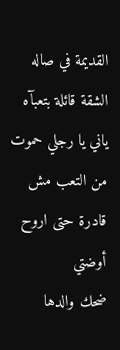القديمة في صاله الشقة قائلة بتعبآه ياني يا رجلي حموت من التعب مش قادرة حتى اروح أوضتي
ضحك والدها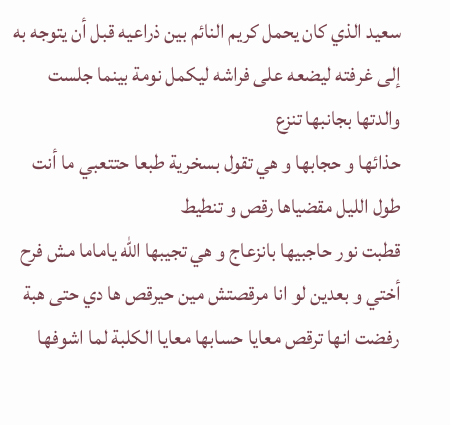سعيد الذي كان يحمل كريم النائم بين ذراعيه قبل أن يتوجه به
إلى غرفته ليضعه على فراشه ليكمل نومة بينما جلست والدتها بجانبها تنزع
حذائها و حجابها و هي تقول بسخرية طبعا حتتعبي ما أنت طول الليل مقضياها رقص و تنطيط
قطبت نور حاجبيها بانزعاج و هي تجيبها الله ياماما مش فرح أختي و بعدين لو انا مرقصتش مين حيرقص ها دي حتى هبة رفضت انها ترقص معايا حسابها معايا الكلبة لما اشوفها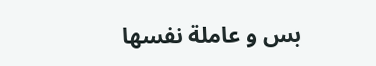بس و عاملة نفسها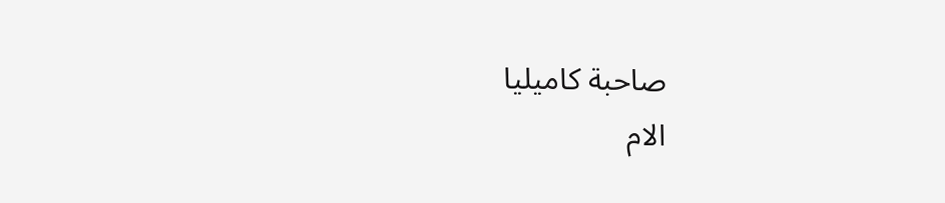صاحبة كاميليا
الام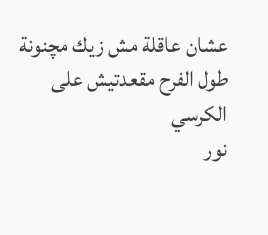عشان عاقلة مش زيك مچنونة طول الفرح مقعدتيش على الكرسي
نور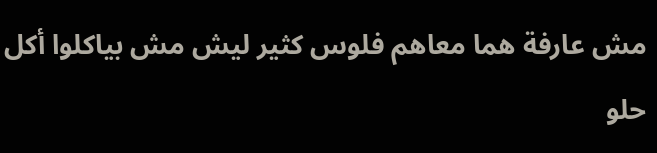مش عارفة هما معاهم فلوس كثير ليش مش بياكلوا أكل حلو